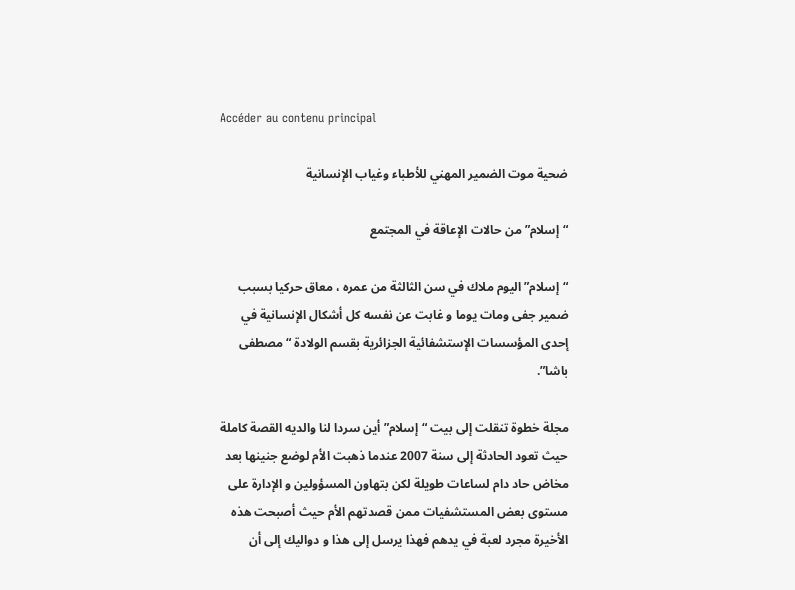Accéder au contenu principal

ضحية موت الضمير المهني للأطباء وغياب الإنسانية

“إسلام” من حالات الإعاقة في المجتمع

“إسلام” اليوم ملاك في سن الثالثة من عمره ، معاق حركيا بسبب ضمير جفى ومات يوما و غابت عن نفسه كل أشكال الإنسانية في إحدى المؤسسات الإستشفائية الجزائرية بقسم الولادة “مصطفى باشا”.

مجلة خطوة تنقلت إلى بيت “إسلام” أين سردا لنا والديه القصة كاملة حيث تعود الحادثة إلى سنة 2007 عندما ذهبت الأم لوضع جنينها بعد مخاض حاد دام لساعات طويلة لكن بتهاون المسؤولين و الإدارة على مستوى بعض المستشفيات ممن قصدتهم الأم حيث أصبحت هذه الأخيرة مجرد لعبة في يدهم فهذا يرسل إلى هذا و دواليك إلى أن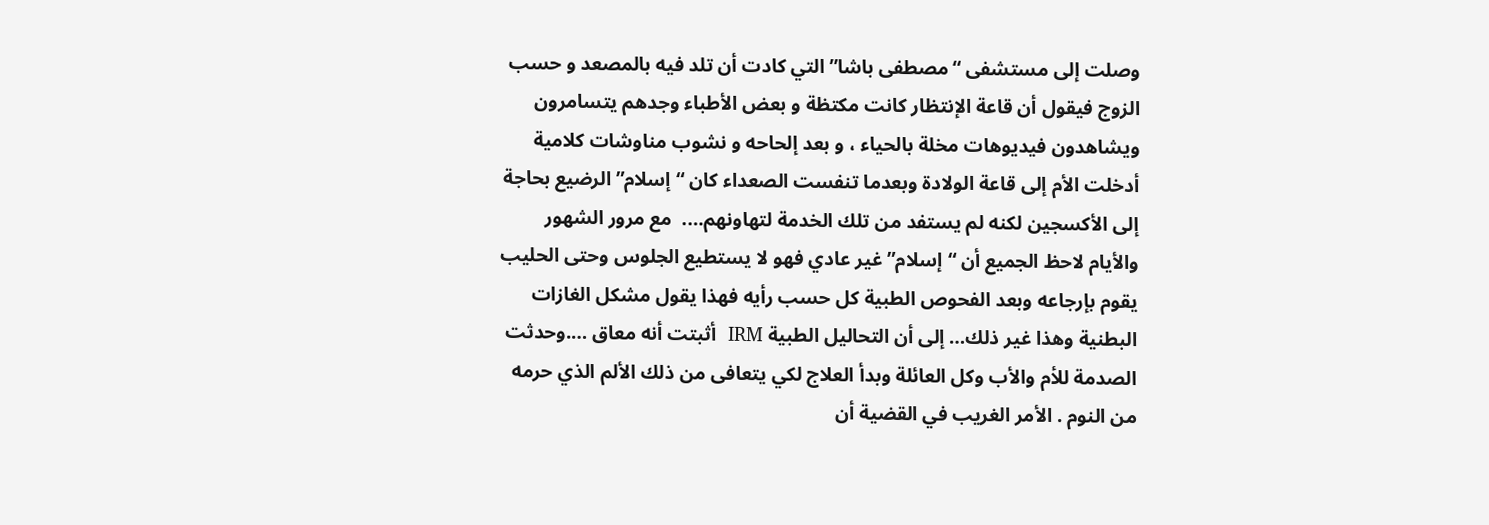وصلت إلى مستشفى “مصطفى باشا” التي كادت أن تلد فيه بالمصعد و حسب الزوج فيقول أن قاعة الإنتظار كانت مكتظة و بعض الأطباء وجدهم يتسامرون ويشاهدون فيديوهات مخلة بالحياء ، و بعد إلحاحه و نشوب مناوشات كلامية أدخلت الأم إلى قاعة الولادة وبعدما تنفست الصعداء كان “إسلام” الرضيع بحاجة إلى الأكسجين لكنه لم يستفد من تلك الخدمة لتهاونهم….  مع مرور الشهور والأيام لاحظ الجميع أن “إسلام” غير عادي فهو لا يستطيع الجلوس وحتى الحليب يقوم بإرجاعه وبعد الفحوص الطبية كل حسب رأيه فهذا يقول مشكل الغازات البطنية وهذا غير ذلك… إلى أن التحاليل الطبية IRM  أثبتت أنه معاق ….وحدثت الصدمة للأم والأب وكل العائلة وبدأ العلاج لكي يتعافى من ذلك الألم الذي حرمه من النوم . الأمر الغريب في القضية أن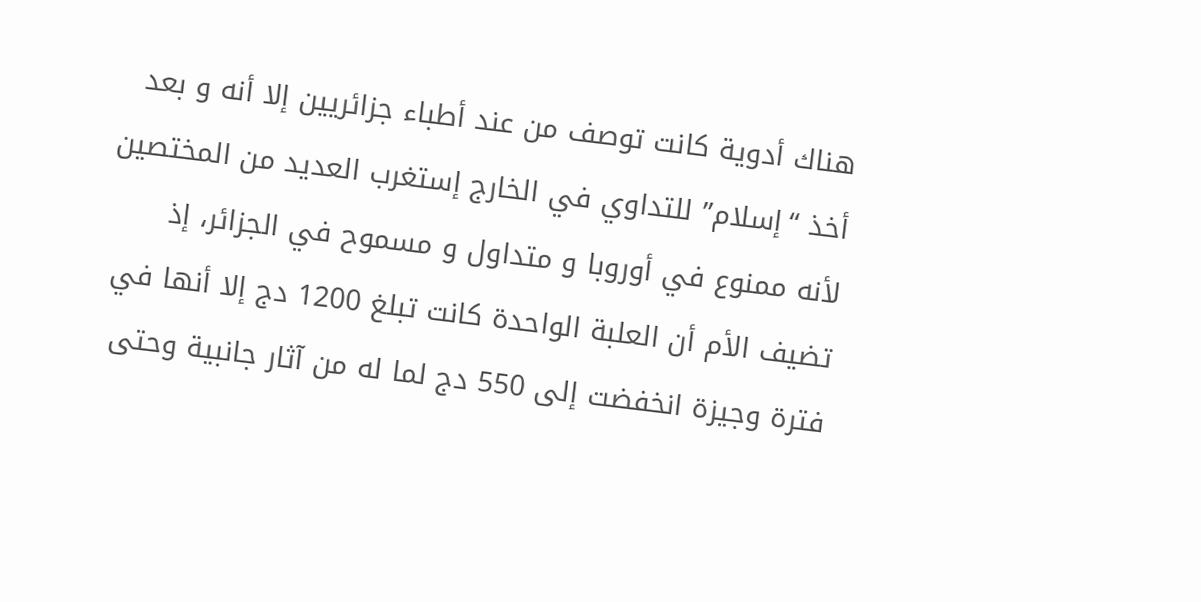هناك أدوية كانت توصف من عند أطباء جزائريين إلا أنه و بعد أخذ “إسلام” للتداوي في الخارج إستغرب العديد من المختصين لأنه ممنوع في أوروبا و متداول و مسموح في الجزائر، إذ تضيف الأم أن العلبة الواحدة كانت تبلغ 1200 دج إلا أنها في فترة وجيزة انخفضت إلى 550 دج لما له من آثار جانبية وحتى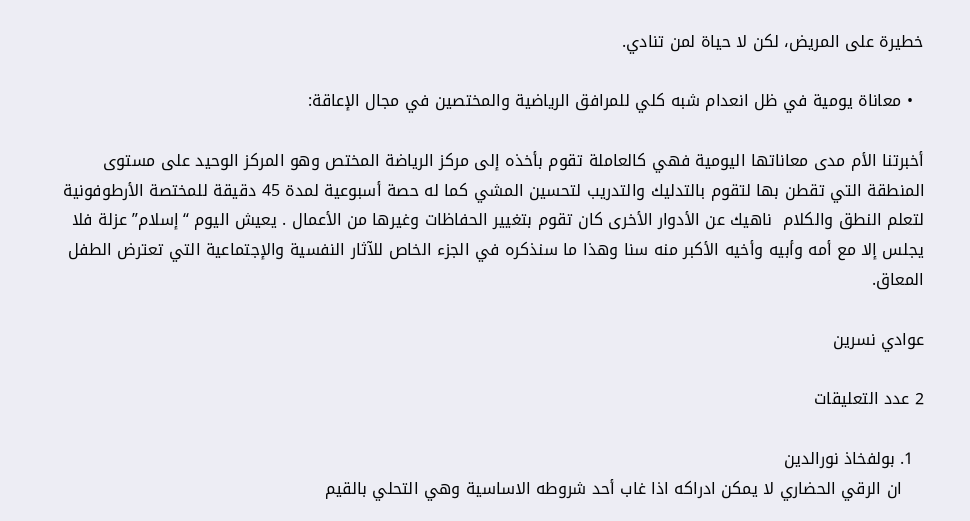خطيرة على المريض، لكن لا حياة لمن تنادي.

  • معاناة يومية في ظل انعدام شبه كلي للمرافق الرياضية والمختصين في مجال الإعاقة:

أخبرتنا الأم مدى معاناتها اليومية فهي كالعاملة تقوم بأخذه إلى مركز الرياضة المختص وهو المركز الوحيد على مستوى المنطقة التي تقطن بها لتقوم بالتدليك والتدريب لتحسين المشي كما له حصة أسبوعية لمدة 45 دقيقة للمختصة الأرطوفونية لتعلم النطق والكلام  ناهيك عن الأدوار الأخرى كان تقوم بتغيير الحفاظات وغيرها من الأعمال . يعيش اليوم “إسلام” عزلة فلا يجلس إلا مع أمه وأبيه وأخيه الأكبر منه سنا وهذا ما سنذكره في الجزء الخاص للآثار النفسية والإجتماعية التي تعترض الطفل المعاق.

عوادي نسرين

2 عدد التعليقات

  1. بولفخاذ نورالدين
    ان الرقي الحضاري لا يمكن ادراكه اذا غاب أحد شروطه الاساسية وهي التحلي بالقيم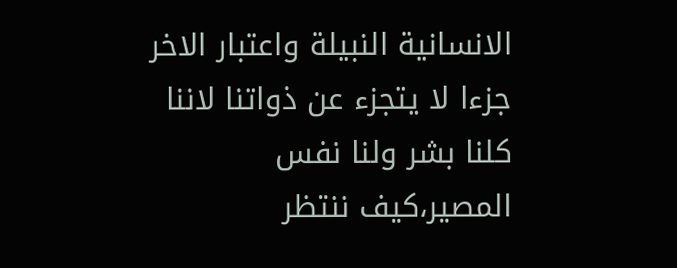الانسانية النبيلة واعتبار الاخر جزءا لا يتجزء عن ذواتنا لاننا كلنا بشر ولنا نفس المصير،كيف ننتظر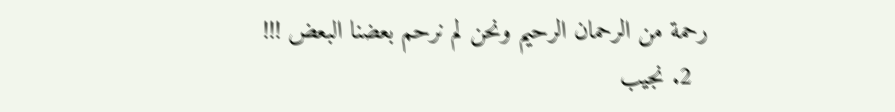رحمة من الرحمان الرحيم ونحن لم نرحم بعضنا البعض !!!
  2. نجيب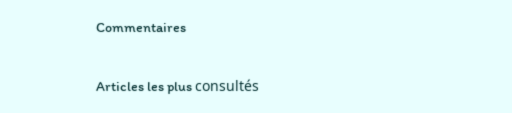Commentaires

Articles les plus consultés